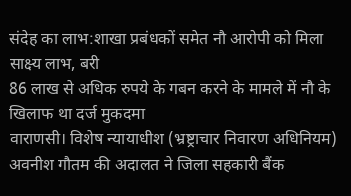संदेह का लाभ:शाखा प्रबंधकों समेत नौ आरोपी को मिला साक्ष्य लाभ, बरी
86 लाख से अधिक रुपये के गबन करने के मामले में नौ के खिलाफ था दर्ज मुकदमा
वाराणसी। विशेष न्यायाधीश (भ्रष्ट्राचार निवारण अधिनियम) अवनीश गौतम की अदालत ने जिला सहकारी बैंक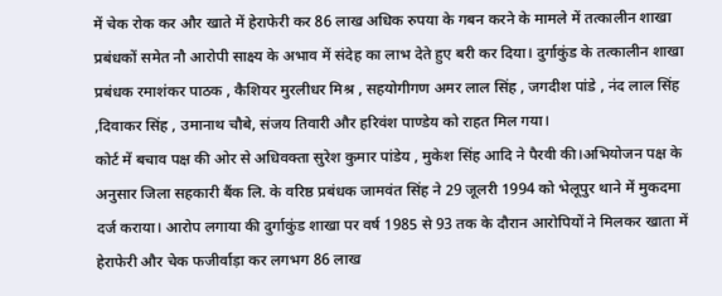में चेक रोक कर और खाते में हेराफेरी कर 86 लाख अधिक रुपया के गबन करने के मामले में तत्कालीन शाखा प्रबंधकों समेत नौ आरोपी साक्ष्य के अभाव में संदेह का लाभ देते हुए बरी कर दिया। दुर्गाकुंड के तत्कालीन शाखा प्रबंधक रमाशंकर पाठक , कैशियर मुरलीधर मिश्र , सहयोगीगण अमर लाल सिंह , जगदीश पांडे , नंद लाल सिंह ,दिवाकर सिंह , उमानाथ चौबे, संजय तिवारी और हरिवंश पाण्डेय को राहत मिल गया।
कोर्ट में बचाव पक्ष की ओर से अधिवक्ता सुरेश कुमार पांडेय , मुकेश सिंह आदि ने पैरवी की।अभियोजन पक्ष के अनुसार जिला सहकारी बैंक लि. के वरिष्ठ प्रबंधक जामवंत सिंह ने 29 जूलरी 1994 को भेलूपुर थाने में मुकदमा दर्ज कराया। आरोप लगाया की दुर्गाकुंड शाखा पर वर्ष 1985 से 93 तक के दौरान आरोपियों ने मिलकर खाता में हेराफेरी और चेक फजीर्वाड़ा कर लगभग 86 लाख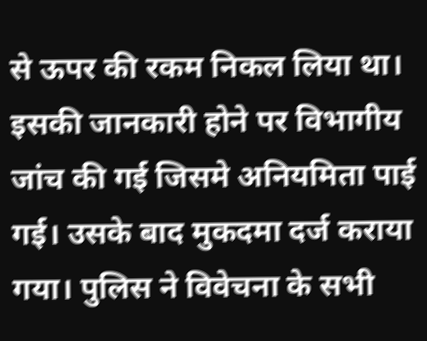से ऊपर की रकम निकल लिया था। इसकी जानकारी होने पर विभागीय जांच की गई जिसमे अनियमिता पाई गई। उसके बाद मुकदमा दर्ज कराया गया। पुलिस ने विवेचना के सभी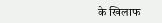के खिलाफ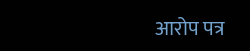आरोप पत्र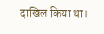दाखिल किया था।